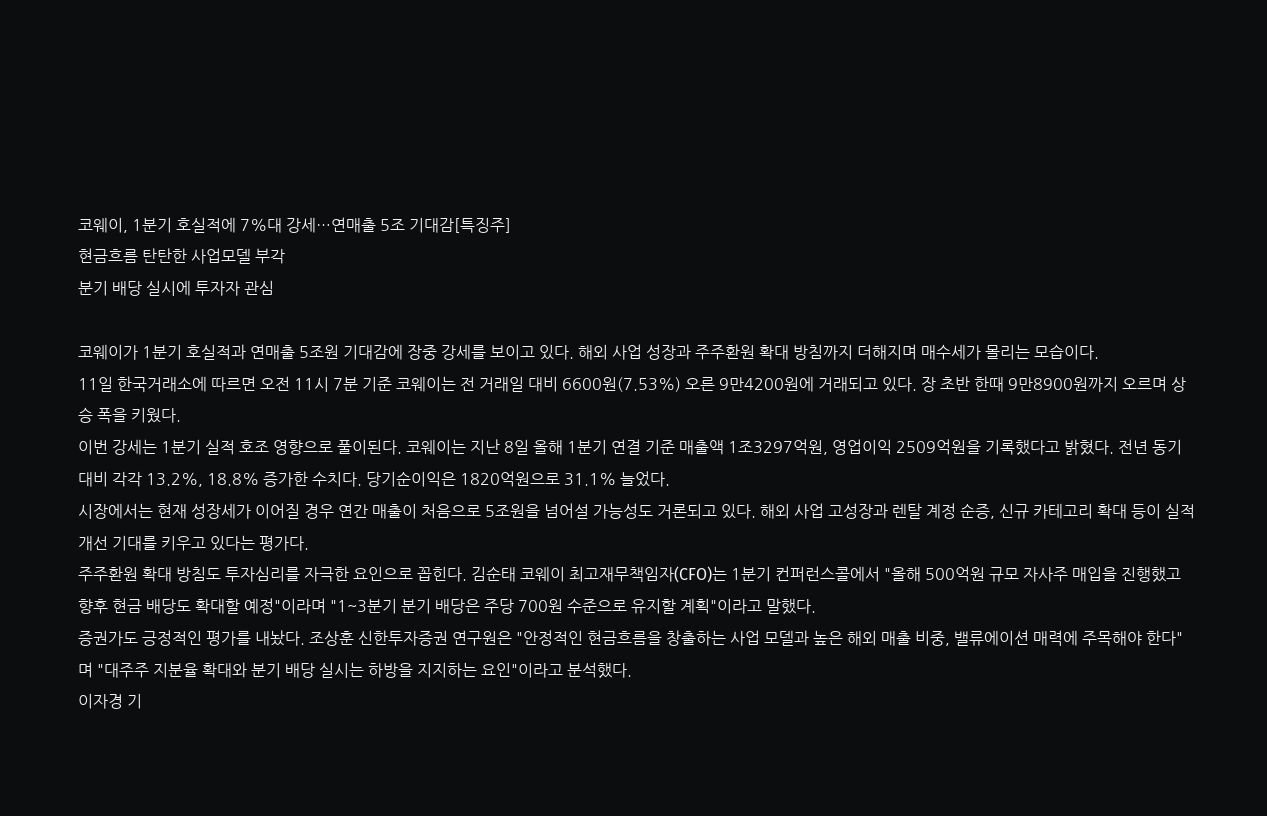코웨이, 1분기 호실적에 7%대 강세…연매출 5조 기대감[특징주]
현금흐름 탄탄한 사업모델 부각
분기 배당 실시에 투자자 관심

코웨이가 1분기 호실적과 연매출 5조원 기대감에 장중 강세를 보이고 있다. 해외 사업 성장과 주주환원 확대 방침까지 더해지며 매수세가 몰리는 모습이다.
11일 한국거래소에 따르면 오전 11시 7분 기준 코웨이는 전 거래일 대비 6600원(7.53%) 오른 9만4200원에 거래되고 있다. 장 초반 한때 9만8900원까지 오르며 상승 폭을 키웠다.
이번 강세는 1분기 실적 호조 영향으로 풀이된다. 코웨이는 지난 8일 올해 1분기 연결 기준 매출액 1조3297억원, 영업이익 2509억원을 기록했다고 밝혔다. 전년 동기 대비 각각 13.2%, 18.8% 증가한 수치다. 당기순이익은 1820억원으로 31.1% 늘었다.
시장에서는 현재 성장세가 이어질 경우 연간 매출이 처음으로 5조원을 넘어설 가능성도 거론되고 있다. 해외 사업 고성장과 렌탈 계정 순증, 신규 카테고리 확대 등이 실적 개선 기대를 키우고 있다는 평가다.
주주환원 확대 방침도 투자심리를 자극한 요인으로 꼽힌다. 김순태 코웨이 최고재무책임자(CFO)는 1분기 컨퍼런스콜에서 "올해 500억원 규모 자사주 매입을 진행했고 향후 현금 배당도 확대할 예정"이라며 "1~3분기 분기 배당은 주당 700원 수준으로 유지할 계획"이라고 말했다.
증권가도 긍정적인 평가를 내놨다. 조상훈 신한투자증권 연구원은 "안정적인 현금흐름을 창출하는 사업 모델과 높은 해외 매출 비중, 밸류에이션 매력에 주목해야 한다"며 "대주주 지분율 확대와 분기 배당 실시는 하방을 지지하는 요인"이라고 분석했다.
이자경 기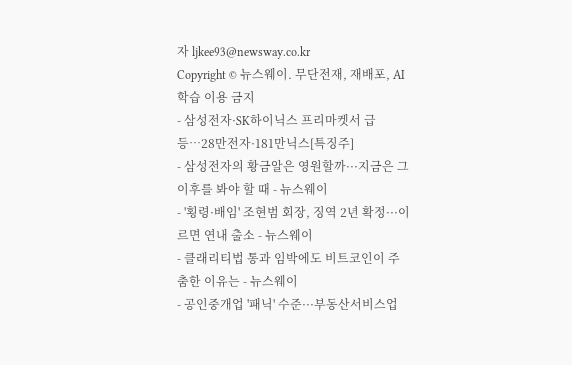자 ljkee93@newsway.co.kr
Copyright © 뉴스웨이. 무단전재, 재배포, AI 학습 이용 금지
- 삼성전자·SK하이닉스 프리마켓서 급등…28만전자·181만닉스[특징주]
- 삼성전자의 황금알은 영원할까···지금은 그 이후를 봐야 할 때 - 뉴스웨이
- '횡령·배임' 조현범 회장, 징역 2년 확정···이르면 연내 출소 - 뉴스웨이
- 클래리티법 통과 임박에도 비트코인이 주춤한 이유는 - 뉴스웨이
- 공인중개업 '패닉' 수준···부동산서비스업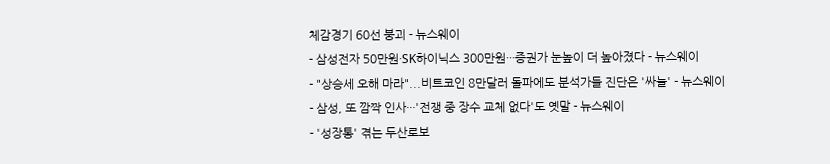체감경기 60선 붕괴 - 뉴스웨이
- 삼성전자 50만원·SK하이닉스 300만원···증권가 눈높이 더 높아졌다 - 뉴스웨이
- "상승세 오해 마라"...비트코인 8만달러 돌파에도 분석가들 진단은 '싸늘' - 뉴스웨이
- 삼성, 또 깜짝 인사···'전쟁 중 장수 교체 없다'도 옛말 - 뉴스웨이
- '성장통' 겪는 두산로보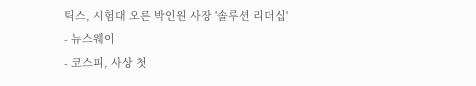틱스, 시험대 오른 박인원 사장 '솔루션 리더십' - 뉴스웨이
- 코스피, 사상 첫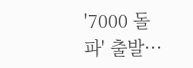'7000 돌파' 출발···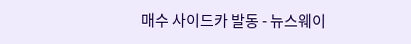매수 사이드카 발동 - 뉴스웨이